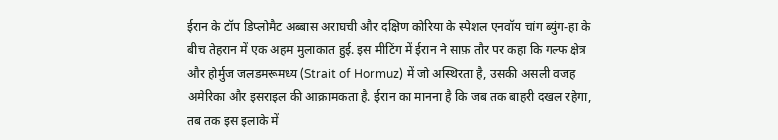ईरान के टॉप डिप्लोमैट अब्बास अराघची और दक्षिण कोरिया के स्पेशल एनवॉय चांग ब्युंग-हा के बीच तेहरान में एक अहम मुलाकात हुई. इस मीटिंग में ईरान ने साफ़ तौर पर कहा कि गल्फ क्षेत्र और होर्मुज जलडमरूमध्य (Strait of Hormuz) में जो अस्थिरता है, उसकी असली वजह अमेरिका और इसराइल की आक्रामकता है. ईरान का मानना है कि जब तक बाहरी दखल रहेगा, तब तक इस इलाके में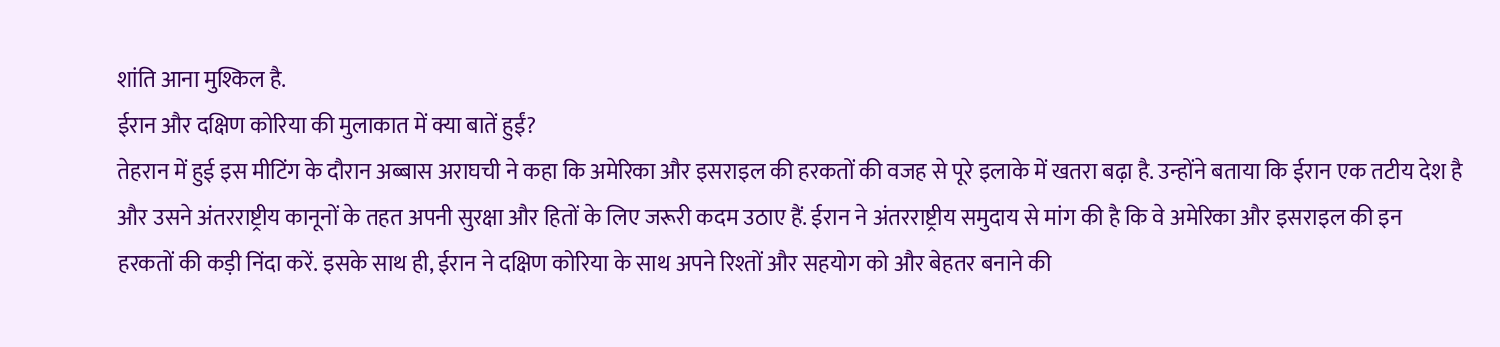शांति आना मुश्किल है.
ईरान और दक्षिण कोरिया की मुलाकात में क्या बातें हुईं?
तेहरान में हुई इस मीटिंग के दौरान अब्बास अराघची ने कहा कि अमेरिका और इसराइल की हरकतों की वजह से पूरे इलाके में खतरा बढ़ा है. उन्होंने बताया कि ईरान एक तटीय देश है और उसने अंतरराष्ट्रीय कानूनों के तहत अपनी सुरक्षा और हितों के लिए जरूरी कदम उठाए हैं. ईरान ने अंतरराष्ट्रीय समुदाय से मांग की है कि वे अमेरिका और इसराइल की इन हरकतों की कड़ी निंदा करें. इसके साथ ही, ईरान ने दक्षिण कोरिया के साथ अपने रिश्तों और सहयोग को और बेहतर बनाने की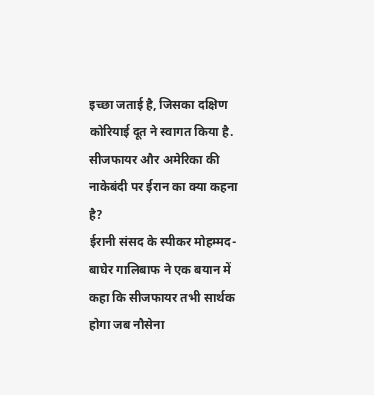इच्छा जताई है, जिसका दक्षिण कोरियाई दूत ने स्वागत किया है.
सीजफायर और अमेरिका की नाकेबंदी पर ईरान का क्या कहना है?
ईरानी संसद के स्पीकर मोहम्मद-बाघेर गालिबाफ ने एक बयान में कहा कि सीजफायर तभी सार्थक होगा जब नौसेना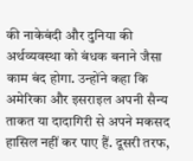की नाकेबंदी और दुनिया की अर्थव्यवस्था को बंधक बनाने जैसा काम बंद होगा. उन्होंने कहा कि अमेरिका और इसराइल अपनी सैन्य ताकत या दादागिरी से अपने मकसद हासिल नहीं कर पाए हैं. दूसरी तरफ,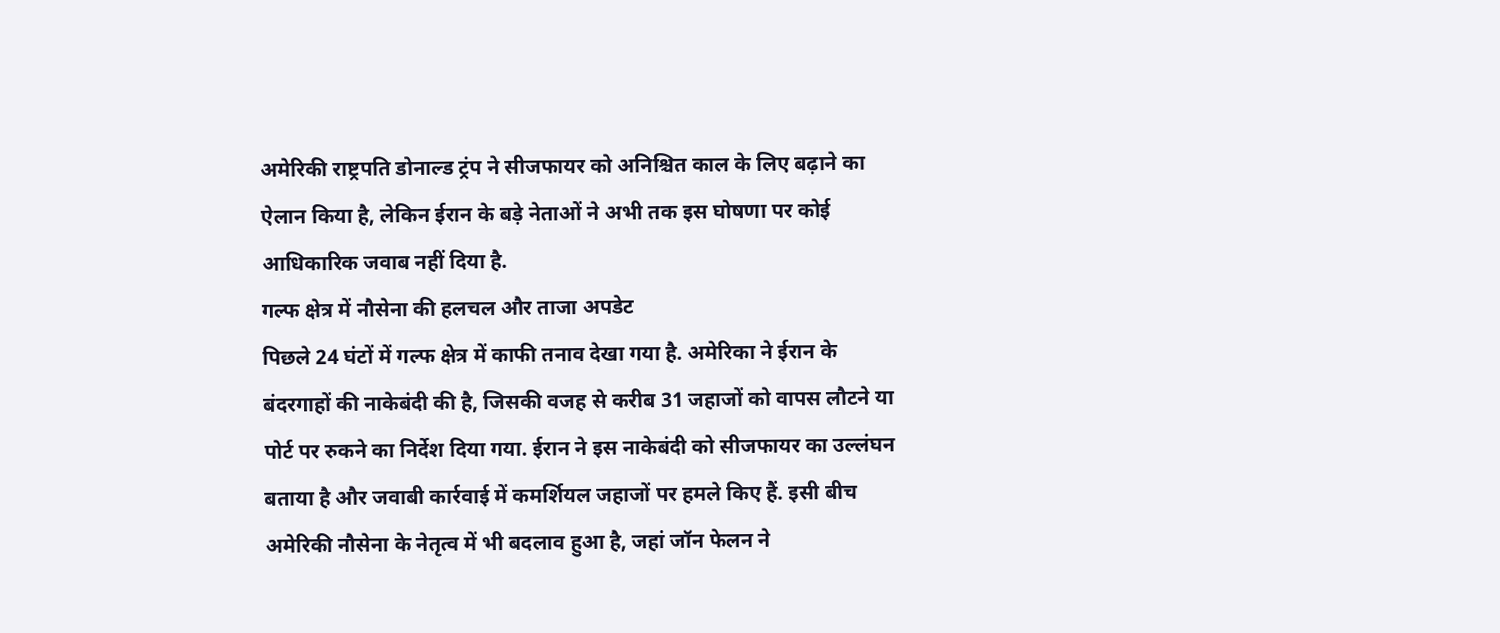अमेरिकी राष्ट्रपति डोनाल्ड ट्रंप ने सीजफायर को अनिश्चित काल के लिए बढ़ाने का ऐलान किया है, लेकिन ईरान के बड़े नेताओं ने अभी तक इस घोषणा पर कोई आधिकारिक जवाब नहीं दिया है.
गल्फ क्षेत्र में नौसेना की हलचल और ताजा अपडेट
पिछले 24 घंटों में गल्फ क्षेत्र में काफी तनाव देखा गया है. अमेरिका ने ईरान के बंदरगाहों की नाकेबंदी की है, जिसकी वजह से करीब 31 जहाजों को वापस लौटने या पोर्ट पर रुकने का निर्देश दिया गया. ईरान ने इस नाकेबंदी को सीजफायर का उल्लंघन बताया है और जवाबी कार्रवाई में कमर्शियल जहाजों पर हमले किए हैं. इसी बीच अमेरिकी नौसेना के नेतृत्व में भी बदलाव हुआ है, जहां जॉन फेलन ने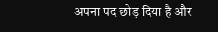अपना पद छोड़ दिया है और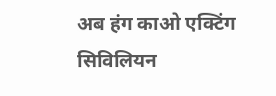अब हंग काओ एक्टिंग सिविलियन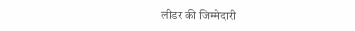लीडर की जिम्मेदारी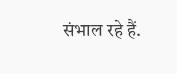संभाल रहे हैं.